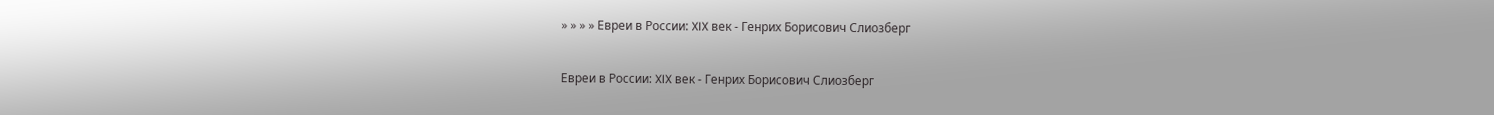» » » » Евреи в России: XIX век - Генрих Борисович Слиозберг

Евреи в России: XIX век - Генрих Борисович Слиозберг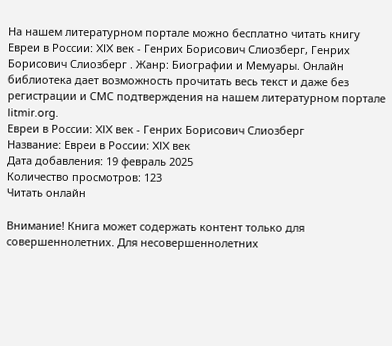На нашем литературном портале можно бесплатно читать книгу Евреи в России: XIX век - Генрих Борисович Слиозберг, Генрих Борисович Слиозберг . Жанр: Биографии и Мемуары. Онлайн библиотека дает возможность прочитать весь текст и даже без регистрации и СМС подтверждения на нашем литературном портале litmir.org.
Евреи в России: XIX век - Генрих Борисович Слиозберг
Название: Евреи в России: XIX век
Дата добавления: 19 февраль 2025
Количество просмотров: 123
Читать онлайн

Внимание! Книга может содержать контент только для совершеннолетних. Для несовершеннолетних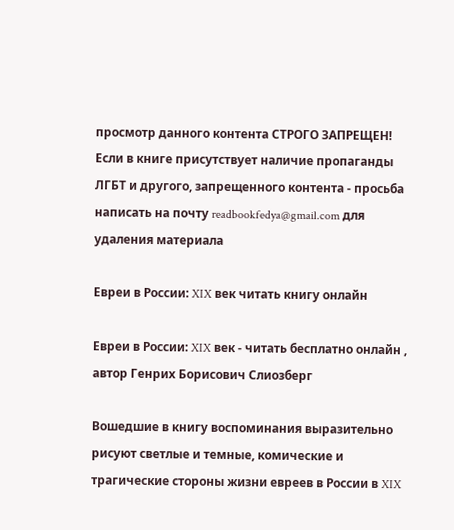просмотр данного контента СТРОГО ЗАПРЕЩЕН! Если в книге присутствует наличие пропаганды ЛГБТ и другого, запрещенного контента - просьба написать на почту readbookfedya@gmail.com для удаления материала

Евреи в России: XIX век читать книгу онлайн

Евреи в России: XIX век - читать бесплатно онлайн , автор Генрих Борисович Слиозберг

Вошедшие в книгу воспоминания выразительно рисуют светлые и темные, комические и трагические стороны жизни евреев в России в XIX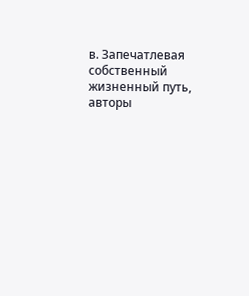в. Запечатлевая собственный жизненный путь, авторы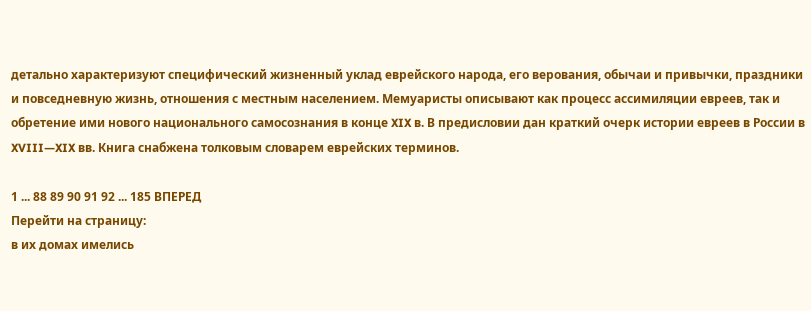детально характеризуют специфический жизненный уклад еврейского народа, его верования, обычаи и привычки, праздники и повседневную жизнь, отношения с местным населением. Мемуаристы описывают как процесс ассимиляции евреев, так и обретение ими нового национального самосознания в конце XIX в. В предисловии дан краткий очерк истории евреев в России в XVIII—XIX вв. Книга снабжена толковым словарем еврейских терминов.

1 ... 88 89 90 91 92 ... 185 ВПЕРЕД
Перейти на страницу:
в их домах имелись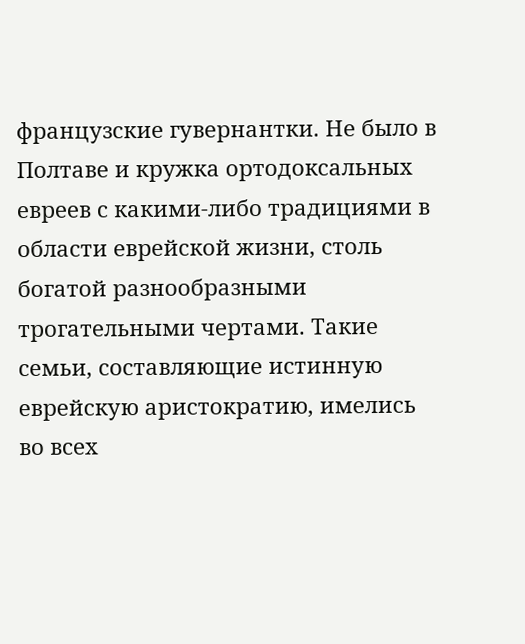французские гувернантки. Не было в Полтаве и кружка ортодоксальных евреев с какими-либо традициями в области еврейской жизни, столь богатой разнообразными трогательными чертами. Такие семьи, составляющие истинную еврейскую аристократию, имелись во всех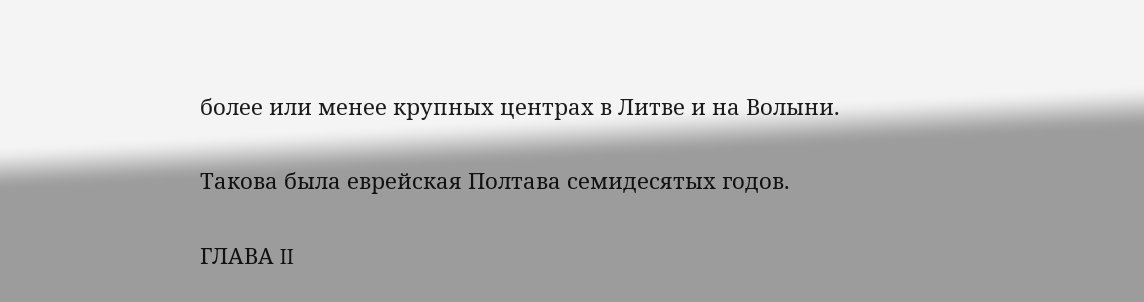более или менее крупных центрах в Литве и на Волыни.

Такова была еврейская Полтава семидесятых годов.

ГЛАВА II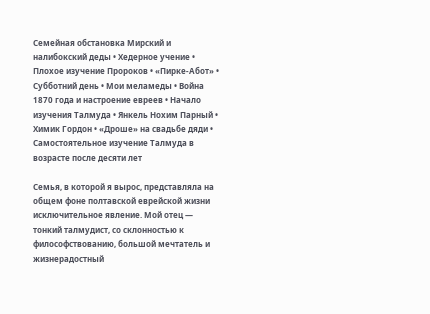Семейная обстановка Мирский и налибокский деды • Хедерное учение • Плохое изучение Пророков • «Пирке-Абот» • Субботний день • Мои меламеды • Война 1870 года и настроение евреев • Начало изучения Талмуда • Янкель Нохим Парный • Химик Гордон • «Дроше» на свадьбе дяди • Самостоятельное изучение Талмуда в возрасте после десяти лет

Семья, в которой я вырос, представляла на общем фоне полтавской еврейской жизни исключительное явление. Мой отец — тонкий талмудист, со склонностью к философствованию, большой мечтатель и жизнерадостный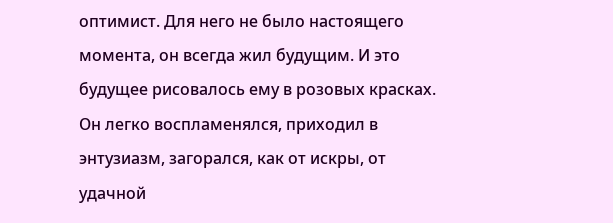оптимист. Для него не было настоящего момента, он всегда жил будущим. И это будущее рисовалось ему в розовых красках. Он легко воспламенялся, приходил в энтузиазм, загорался, как от искры, от удачной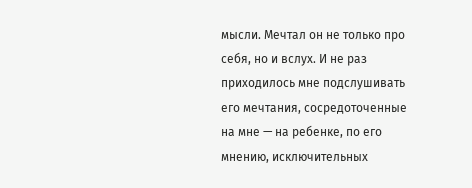мысли. Мечтал он не только про себя, но и вслух. И не раз приходилось мне подслушивать его мечтания, сосредоточенные на мне — на ребенке, по его мнению, исключительных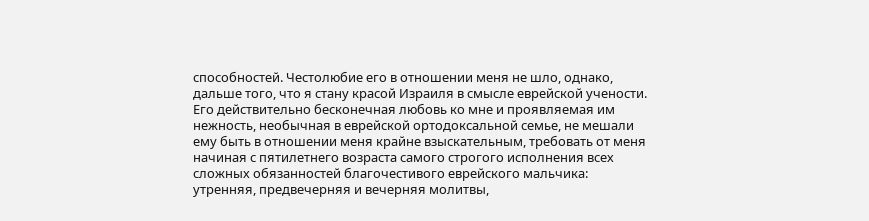способностей. Честолюбие его в отношении меня не шло, однако, дальше того, что я стану красой Израиля в смысле еврейской учености. Его действительно бесконечная любовь ко мне и проявляемая им нежность, необычная в еврейской ортодоксальной семье, не мешали ему быть в отношении меня крайне взыскательным, требовать от меня начиная с пятилетнего возраста самого строгого исполнения всех сложных обязанностей благочестивого еврейского мальчика: утренняя, предвечерняя и вечерняя молитвы,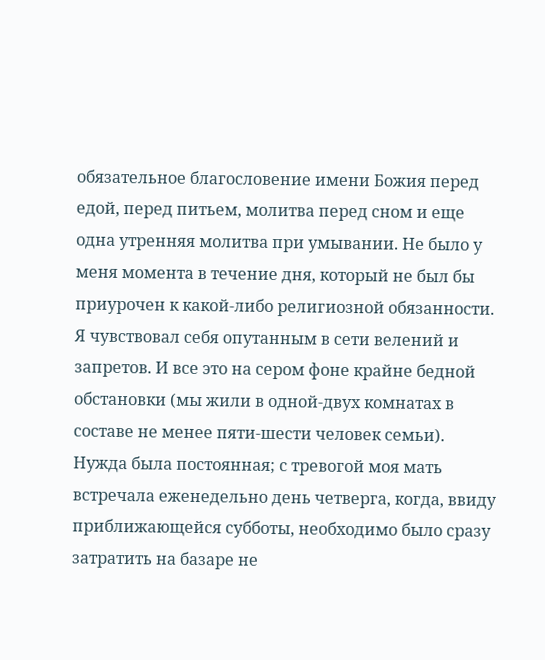обязательное благословение имени Божия перед едой, перед питьем, молитва перед сном и еще одна утренняя молитва при умывании. Не было у меня момента в течение дня, который не был бы приурочен к какой-либо религиозной обязанности. Я чувствовал себя опутанным в сети велений и запретов. И все это на сером фоне крайне бедной обстановки (мы жили в одной-двух комнатах в составе не менее пяти-шести человек семьи). Нужда была постоянная; с тревогой моя мать встречала еженедельно день четверга, когда, ввиду приближающейся субботы, необходимо было сразу затратить на базаре не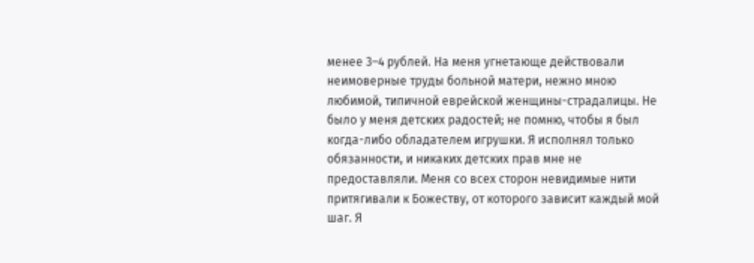менее 3–4 рублей. На меня угнетающе действовали неимоверные труды больной матери, нежно мною любимой, типичной еврейской женщины-страдалицы. Не было у меня детских радостей; не помню, чтобы я был когда-либо обладателем игрушки. Я исполнял только обязанности, и никаких детских прав мне не предоставляли. Меня со всех сторон невидимые нити притягивали к Божеству, от которого зависит каждый мой шаг. Я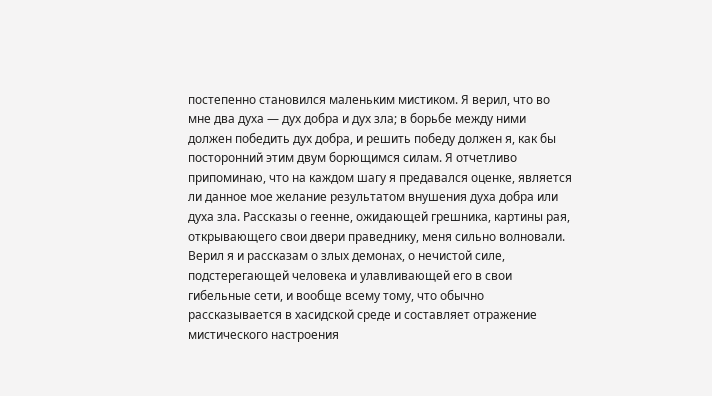постепенно становился маленьким мистиком. Я верил, что во мне два духа — дух добра и дух зла; в борьбе между ними должен победить дух добра, и решить победу должен я, как бы посторонний этим двум борющимся силам. Я отчетливо припоминаю, что на каждом шагу я предавался оценке, является ли данное мое желание результатом внушения духа добра или духа зла. Рассказы о геенне, ожидающей грешника, картины рая, открывающего свои двери праведнику, меня сильно волновали. Верил я и рассказам о злых демонах, о нечистой силе, подстерегающей человека и улавливающей его в свои гибельные сети, и вообще всему тому, что обычно рассказывается в хасидской среде и составляет отражение мистического настроения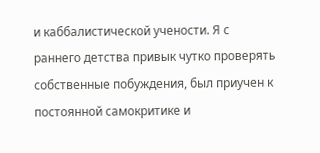и каббалистической учености. Я с раннего детства привык чутко проверять собственные побуждения, был приучен к постоянной самокритике и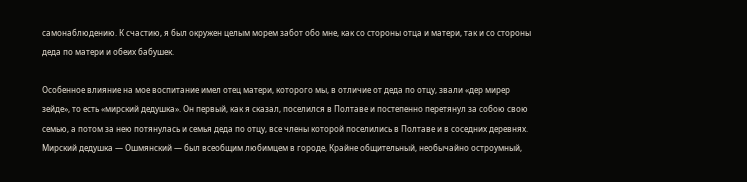самонаблюдению. К счастию, я был окружен целым морем забот обо мне, как со стороны отца и матери, так и со стороны деда по матери и обеих бабушек.

Особенное влияние на мое воспитание имел отец матери, которого мы, в отличие от деда по отцу, звали «дер мирер зейде», то есть «мирский дедушка». Он первый, как я сказал, поселился в Полтаве и постепенно перетянул за собою свою семью, а потом за нею потянулась и семья деда по отцу, все члены которой поселились в Полтаве и в соседних деревнях. Мирский дедушка — Ошмянский — был всеобщим любимцем в городе, Крайне общительный, необычайно остроумный,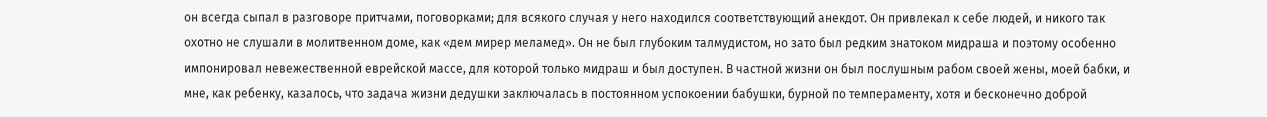он всегда сыпал в разговоре притчами, поговорками; для всякого случая у него находился соответствующий анекдот. Он привлекал к себе людей, и никого так охотно не слушали в молитвенном доме, как «дем мирер меламед». Он не был глубоким талмудистом, но зато был редким знатоком мидраша и поэтому особенно импонировал невежественной еврейской массе, для которой только мидраш и был доступен. В частной жизни он был послушным рабом своей жены, моей бабки, и мне, как ребенку, казалось, что задача жизни дедушки заключалась в постоянном успокоении бабушки, бурной по темпераменту, хотя и бесконечно доброй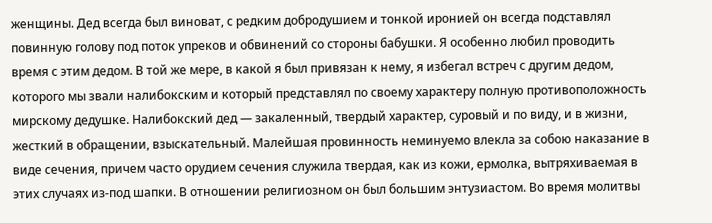женщины. Дед всегда был виноват, с редким добродушием и тонкой иронией он всегда подставлял повинную голову под поток упреков и обвинений со стороны бабушки. Я особенно любил проводить время с этим дедом. В той же мере, в какой я был привязан к нему, я избегал встреч с другим дедом, которого мы звали налибокским и который представлял по своему характеру полную противоположность мирскому дедушке. Налибокский дед — закаленный, твердый характер, суровый и по виду, и в жизни, жесткий в обращении, взыскательный. Малейшая провинность неминуемо влекла за собою наказание в виде сечения, причем часто орудием сечения служила твердая, как из кожи, ермолка, вытряхиваемая в этих случаях из-под шапки. В отношении религиозном он был большим энтузиастом. Во время молитвы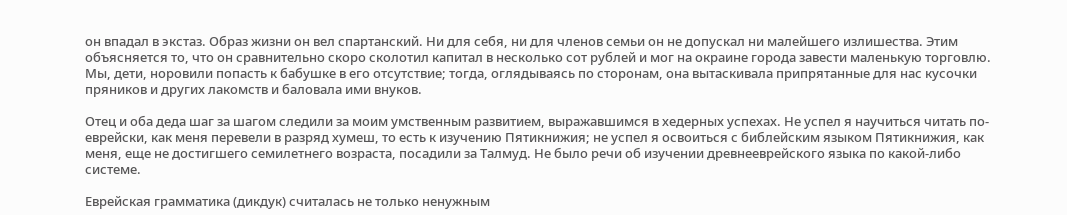он впадал в экстаз. Образ жизни он вел спартанский. Ни для себя, ни для членов семьи он не допускал ни малейшего излишества. Этим объясняется то, что он сравнительно скоро сколотил капитал в несколько сот рублей и мог на окраине города завести маленькую торговлю. Мы, дети, норовили попасть к бабушке в его отсутствие; тогда, оглядываясь по сторонам, она вытаскивала припрятанные для нас кусочки пряников и других лакомств и баловала ими внуков.

Отец и оба деда шаг за шагом следили за моим умственным развитием, выражавшимся в хедерных успехах. Не успел я научиться читать по-еврейски, как меня перевели в разряд хумеш, то есть к изучению Пятикнижия; не успел я освоиться с библейским языком Пятикнижия, как меня, еще не достигшего семилетнего возраста, посадили за Талмуд. Не было речи об изучении древнееврейского языка по какой-либо системе.

Еврейская грамматика (дикдук) считалась не только ненужным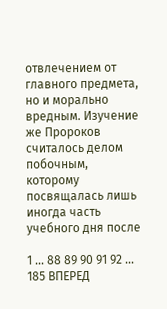отвлечением от главного предмета, но и морально вредным. Изучение же Пророков считалось делом побочным, которому посвящалась лишь иногда часть учебного дня после

1 ... 88 89 90 91 92 ... 185 ВПЕРЕД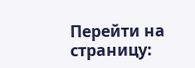Перейти на страницу: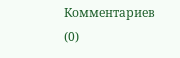Комментариев (0)